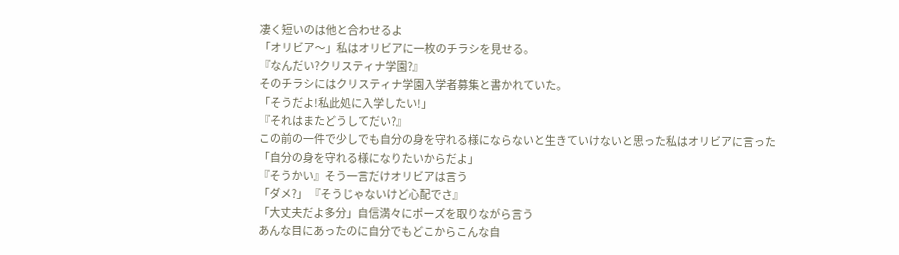凄く短いのは他と合わせるよ
「オリビア〜」私はオリビアに一枚のチラシを見せる。
『なんだい?クリスティナ学園?』
そのチラシにはクリスティナ学園入学者募集と書かれていた。
「そうだよ!私此処に入学したい!」
『それはまたどうしてだい?』
この前の一件で少しでも自分の身を守れる様にならないと生きていけないと思った私はオリビアに言った
「自分の身を守れる様になりたいからだよ」
『そうかい』そう一言だけオリビアは言う
「ダメ?」 『そうじゃないけど心配でさ』
「大丈夫だよ多分」自信満々にポーズを取りながら言う
あんな目にあったのに自分でもどこからこんな自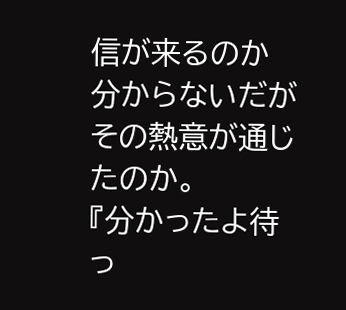信が来るのか
分からないだがその熱意が通じたのか。
『分かったよ待っ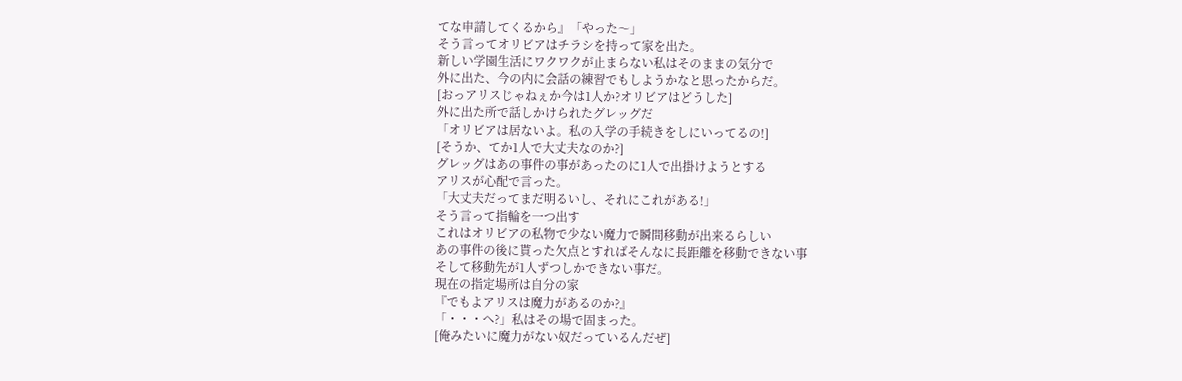てな申請してくるから』「やった〜」
そう言ってオリビアはチラシを持って家を出た。
新しい学園生活にワクワクが止まらない私はそのままの気分で
外に出た、今の内に会話の練習でもしようかなと思ったからだ。
[おっアリスじゃねぇか今は1人か?オリビアはどうした]
外に出た所で話しかけられたグレッグだ
「オリビアは居ないよ。私の入学の手続きをしにいってるの!]
[そうか、てか1人で大丈夫なのか?]
グレッグはあの事件の事があったのに1人で出掛けようとする
アリスが心配で言った。
「大丈夫だってまだ明るいし、それにこれがある!」
そう言って指輪を一つ出す
これはオリビアの私物で少ない魔力で瞬間移動が出来るらしい
あの事件の後に貰った欠点とすればそんなに長距離を移動できない事
そして移動先が1人ずつしかできない事だ。
現在の指定場所は自分の家
『でもよアリスは魔力があるのか?』
「・・・へ?」私はその場で固まった。
[俺みたいに魔力がない奴だっているんだぜ]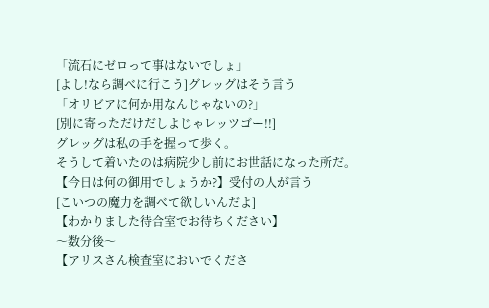「流石にゼロって事はないでしょ」
[よし!なら調べに行こう]グレッグはそう言う
「オリビアに何か用なんじゃないの?」
[別に寄っただけだしよじゃレッツゴー!!]
グレッグは私の手を握って歩く。
そうして着いたのは病院少し前にお世話になった所だ。
【今日は何の御用でしょうか?】受付の人が言う
[こいつの魔力を調べて欲しいんだよ]
【わかりました待合室でお待ちください】
〜数分後〜
【アリスさん検査室においでくださ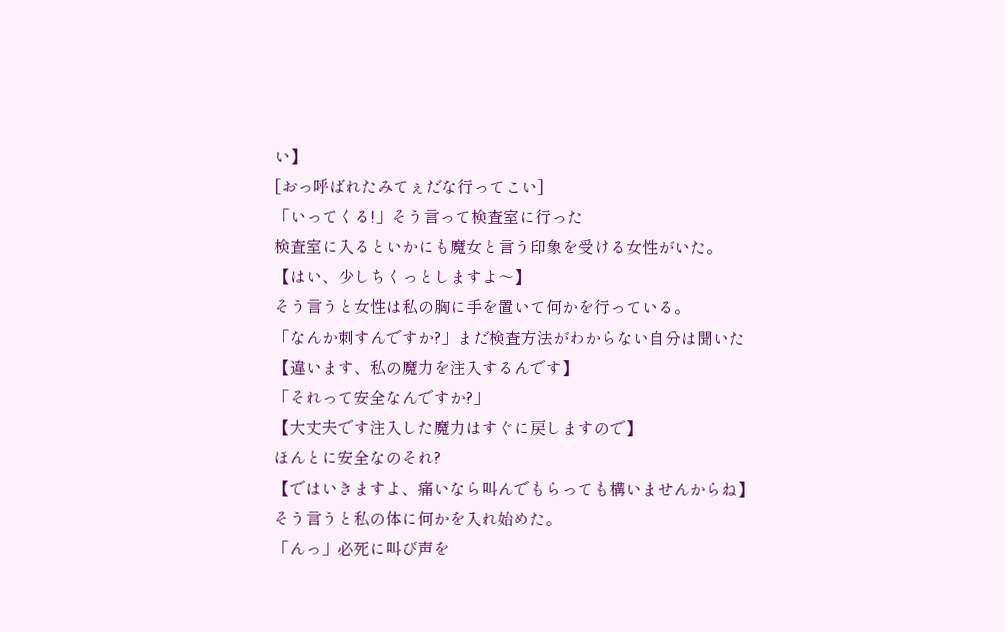い】
[おっ呼ばれたみてぇだな行ってこい]
「いってくる!」そう言って検査室に行った
検査室に入るといかにも魔女と言う印象を受ける女性がいた。
【はい、少しちくっとしますよ〜】
そう言うと女性は私の胸に手を置いて何かを行っている。
「なんか刺すんですか?」まだ検査方法がわからない自分は聞いた
【違います、私の魔力を注入するんです】
「それって安全なんですか?」
【大丈夫です注入した魔力はすぐに戻しますので】
ほんとに安全なのそれ?
【ではいきますよ、痛いなら叫んでもらっても構いませんからね】
そう言うと私の体に何かを入れ始めた。
「んっ」必死に叫び声を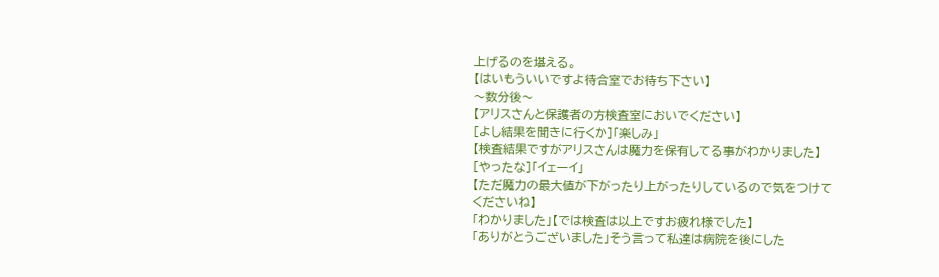上げるのを堪える。
【はいもういいですよ待合室でお待ち下さい】
〜数分後〜
【アリスさんと保護者の方検査室においでください】
[よし結果を聞きに行くか]「楽しみ」
【検査結果ですがアリスさんは魔力を保有してる事がわかりました】
[やったな]「イェーイ」
【ただ魔力の最大値が下がったり上がったりしているので気をつけて
くださいね】
「わかりました」【では検査は以上ですお疲れ様でした】
「ありがとうございました」そう言って私達は病院を後にした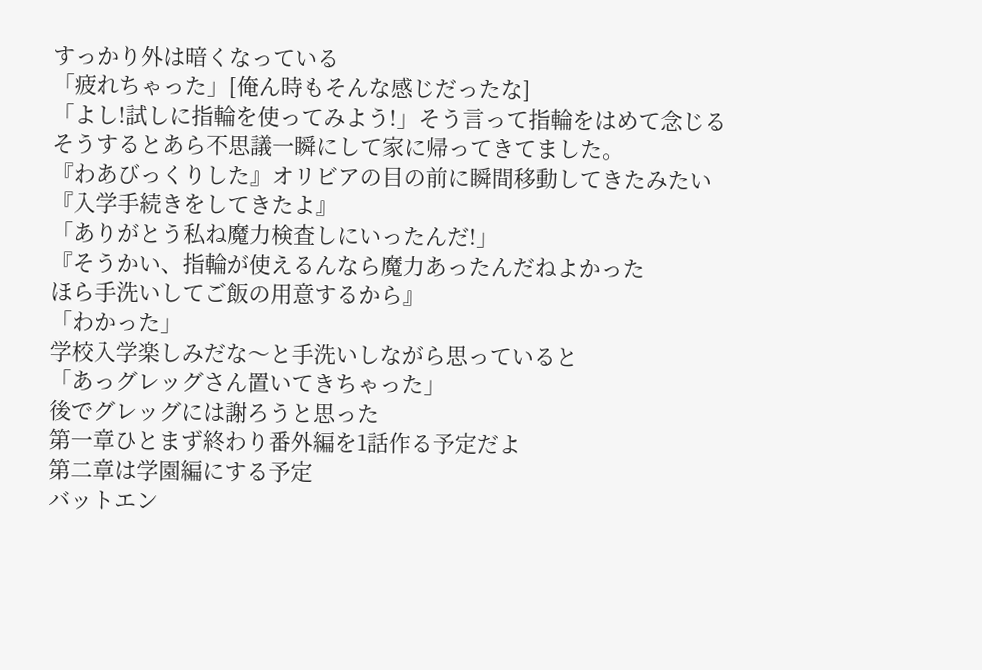すっかり外は暗くなっている
「疲れちゃった」[俺ん時もそんな感じだったな]
「よし!試しに指輪を使ってみよう!」そう言って指輪をはめて念じる
そうするとあら不思議一瞬にして家に帰ってきてました。
『わあびっくりした』オリビアの目の前に瞬間移動してきたみたい
『入学手続きをしてきたよ』
「ありがとう私ね魔力検査しにいったんだ!」
『そうかい、指輪が使えるんなら魔力あったんだねよかった
ほら手洗いしてご飯の用意するから』
「わかった」
学校入学楽しみだな〜と手洗いしながら思っていると
「あっグレッグさん置いてきちゃった」
後でグレッグには謝ろうと思った
第一章ひとまず終わり番外編を1話作る予定だよ
第二章は学園編にする予定
バットエン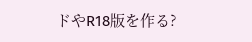ドやR18版を作る?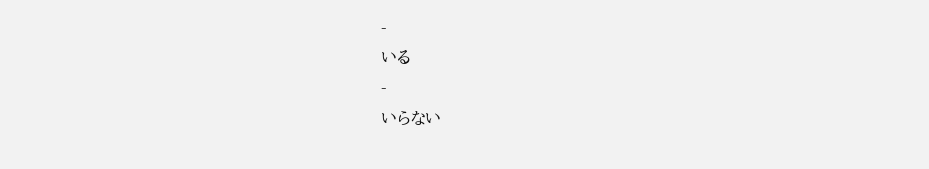-
いる
-
いらない